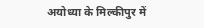अयोध्या के मिल्कीपुर में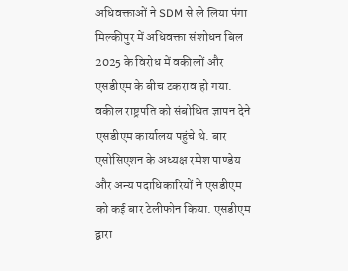अधिवक्ताओं ने SDM से ले लिया पंगा
मिल्कीपुर में अधिवक्ता संशोधन बिल 2025 के विरोध में वकीलों और एसडीएम के बीच टकराव हो गया. वकील राष्ट्रपति को संबोधित ज्ञापन देने एसडीएम कार्यालय पहुंचे थे. बार एसोसिएशन के अध्यक्ष रमेश पाण्डेय और अन्य पदाधिकारियों ने एसडीएम को कई बार टेलीफोन किया. एसडीएम द्वारा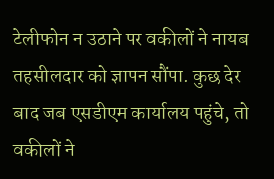टेलीफोन न उठाने पर वकीलों ने नायब तहसीलदार को ज्ञापन सौंपा. कुछ देर बाद जब एसडीएम कार्यालय पहुंचे, तो वकीलों ने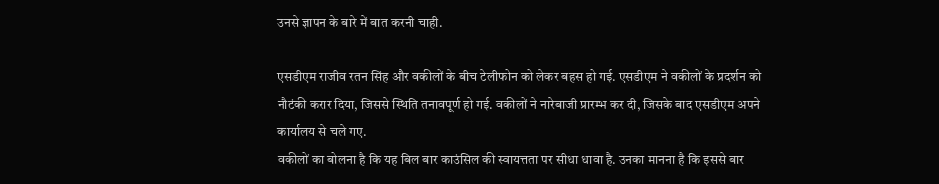उनसे ज्ञापन के बारे में बात करनी चाही.

एसडीएम राजीव रतन सिंह और वकीलों के बीच टेलीफोन को लेकर बहस हो गई. एसडीएम ने वकीलों के प्रदर्शन को नौटंकी करार दिया, जिससे स्थिति तनावपूर्ण हो गई. वकीलों ने नारेबाजी प्रारम्भ कर दी, जिसके बाद एसडीएम अपने कार्यालय से चले गए.
वकीलों का बोलना है कि यह बिल बार काउंसिल की स्वायत्तता पर सीधा धावा है. उनका मानना है कि इससे बार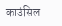काउंसिल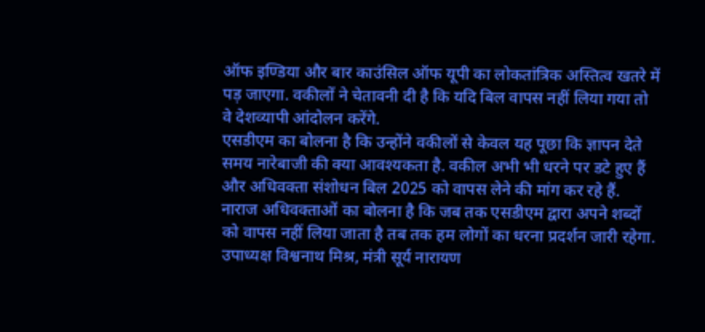ऑफ इण्डिया और बार काउंसिल ऑफ यूपी का लोकतांत्रिक अस्तित्व खतरे में पड़ जाएगा. वकीलों ने चेतावनी दी है कि यदि बिल वापस नहीं लिया गया तो वे देशव्यापी आंदोलन करेंगे.
एसडीएम का बोलना है कि उन्होंने वकीलों से केवल यह पूछा कि ज्ञापन देते समय नारेबाजी की क्या आवश्यकता है. वकील अभी भी धरने पर डटे हुए हैं और अधिवक्ता संशोधन बिल 2025 को वापस लेने की मांग कर रहे हैं. नाराज अधिवक्ताओं का बोलना है कि जब तक एसडीएम द्वारा अपने शब्दों को वापस नहीं लिया जाता है तब तक हम लोगों का धरना प्रदर्शन जारी रहेगा. उपाध्यक्ष विश्वनाथ मिश्र, मंत्री सूर्य नारायण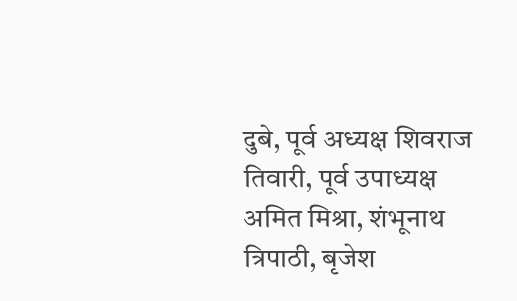दुबे, पूर्व अध्यक्ष शिवराज तिवारी, पूर्व उपाध्यक्ष अमित मिश्रा, शंभूनाथ त्रिपाठी, बृजेश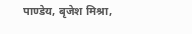पाण्डेय, बृजेश मिश्रा,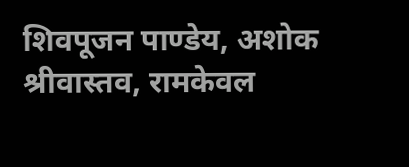शिवपूजन पाण्डेय, अशोक श्रीवास्तव, रामकेवल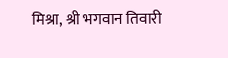मिश्रा, श्री भगवान तिवारी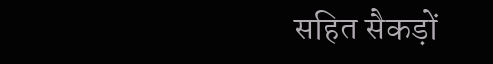सहित सैकड़ों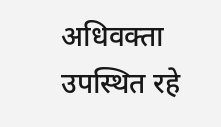अधिवक्ता उपस्थित रहे